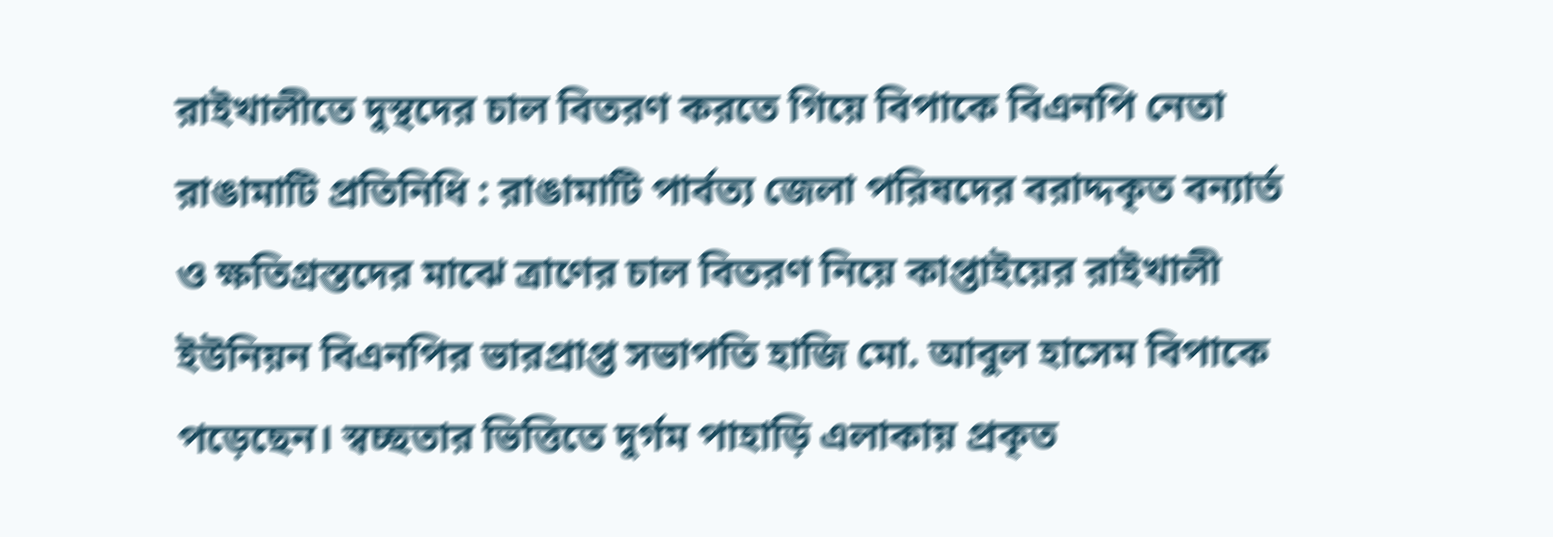রাইখালীতে দুস্থদের চাল বিতরণ করতে গিয়ে বিপাকে বিএনপি নেতা
রাঙামাটি প্রতিনিধি : রাঙামাটি পার্বত্য জেলা পরিষদের বরাদ্দকৃত বন্যার্ত ও ক্ষতিগ্রস্তদের মাঝে ত্রাণের চাল বিতরণ নিয়ে কাপ্তাইয়ের রাইখালী ইউনিয়ন বিএনপির ভারপ্রাপ্ত সভাপতি হাজি মো. আবুল হাসেম বিপাকে পড়েছেন। স্বচ্ছতার ভিত্তিতে দুর্গম পাহাড়ি এলাকায় প্রকৃত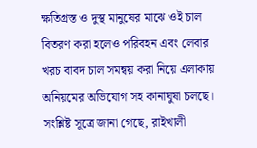ক্ষতিগ্রস্ত ও দুস্থ মানুষের মাঝে ওই চাল বিতরণ করা হলেও পরিবহন এবং লেবার খরচ বাবদ চাল সমন্বয় করা নিয়ে এলাকায় অনিয়মের অভিযোগ সহ কানাঘুষা চলছে।
সংশ্লিষ্ট সূত্রে জানা গেছে, রাইখালী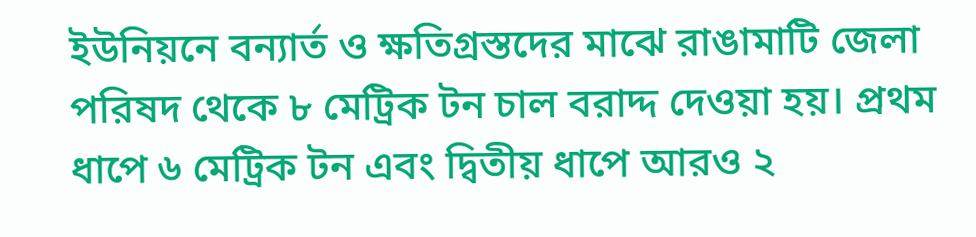ইউনিয়নে বন্যার্ত ও ক্ষতিগ্রস্তদের মাঝে রাঙামাটি জেলা পরিষদ থেকে ৮ মেট্রিক টন চাল বরাদ্দ দেওয়া হয়। প্রথম ধাপে ৬ মেট্রিক টন এবং দ্বিতীয় ধাপে আরও ২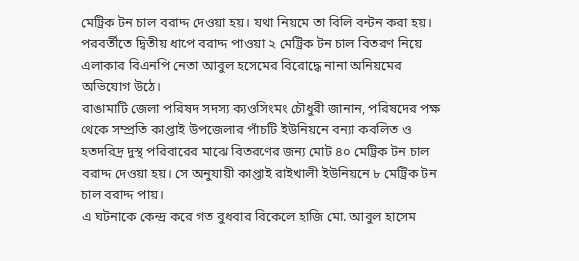মেট্রিক টন চাল বরাদ্দ দেওয়া হয়। যথা নিয়মে তা বিলি বন্টন করা হয়। পরবর্তীতে দ্বিতীয় ধাপে বরাদ্দ পাওয়া ২ মেট্রিক টন চাল বিতরণ নিয়ে এলাকার বিএনপি নেতা আবুল হসেমের বিরোদ্ধে নানা অনিয়মের অভিযোগ উঠে।
রাঙামাটি জেলা পরিষদ সদস্য ক্যওসিংমং চৌধুরী জানান, পরিষদের পক্ষ থেকে সম্প্রতি কাপ্তাই উপজেলার পাঁচটি ইউনিয়নে বন্যা কবলিত ও হতদরিদ্র দুস্থ পরিবারের মাঝে বিতরণের জন্য মোট ৪০ মেট্রিক টন চাল বরাদ্দ দেওয়া হয়। সে অনুযায়ী কাপ্তাই রাইখালী ইউনিয়নে ৮ মেট্রিক টন চাল বরাদ্দ পায়।
এ ঘটনাকে কেন্দ্র করে গত বুধবার বিকেলে হাজি মো. আবুল হাসেম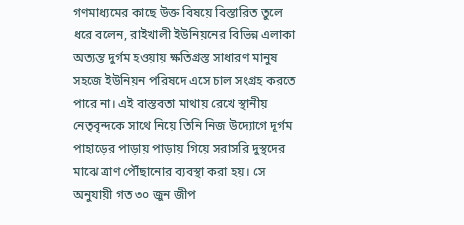গণমাধ্যমের কাছে উক্ত বিষয়ে বিস্তারিত তুলে ধরে বলেন, রাইখালী ইউনিয়নের বিভিন্ন এলাকা অত্যন্ত দুর্গম হওয়ায় ক্ষতিগ্রস্ত সাধারণ মানুষ সহজে ইউনিয়ন পরিষদে এসে চাল সংগ্রহ করতে পারে না। এই বাস্তবতা মাথায় রেখে স্থানীয় নেতৃবৃন্দকে সাথে নিয়ে তিনি নিজ উদ্যোগে দূর্গম পাহাড়ের পাড়ায় পাড়ায় গিয়ে সরাসরি দুস্থদের মাঝে ত্রাণ পৌঁছানোর ব্যবস্থা করা হয়। সে অনুযায়ী গত ৩০ জুন জীপ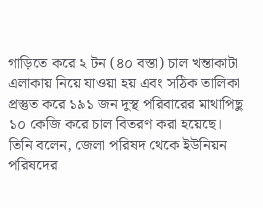গাড়িতে করে ২ টন (৪০ বস্তা) চাল খন্তাকাটা এলাকায় নিয়ে যাওয়া হয় এবং সঠিক তালিকা প্রস্তুত করে ১৯১ জন দুস্থ পরিবারের মাথাপিছু ১০ কেজি করে চাল বিতরণ করা হয়েছে।
তিনি বলেন, জেলা পরিষদ থেকে ইউনিয়ন পরিষদের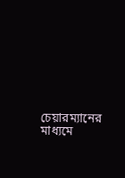চেয়ারম্যানের মাধ্যমে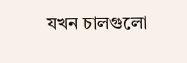যখন চালগুলো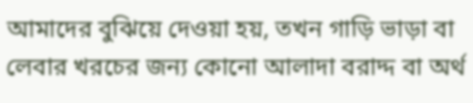আমাদের বুঝিয়ে দেওয়া হয়, তখন গাড়ি ভাড়া বা লেবার খরচের জন্য কোনো আলাদা বরাদ্দ বা অর্থ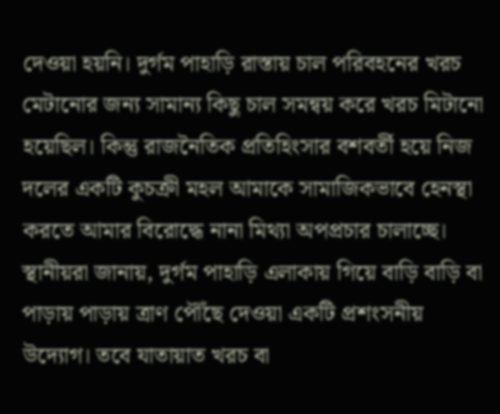দেওয়া হয়নি। দুর্গম পাহাড়ি রাস্তায় চাল পরিবহনের খরচ মেটানোর জন্য সামান্য কিছু চাল সমন্বয় করে খরচ মিটানো হয়েছিল। কিন্তু রাজনৈতিক প্রতিহিংসার বশবর্তী হয়ে নিজ দলের একটি কুচক্রী মহল আমাকে সামাজিকভাবে হেনস্থা করতে আমার বিরোদ্ধে নানা মিথ্যা অপপ্রচার চালাচ্ছে।
স্থানীয়রা জানায়, দুর্গম পাহাড়ি এলাকায় গিয়ে বাড়ি বাড়ি বা পাড়ায় পাড়ায় ত্রাণ পৌঁছে দেওয়া একটি প্রশংসনীয় উদ্যোগ। তবে যাতায়াত খরচ বা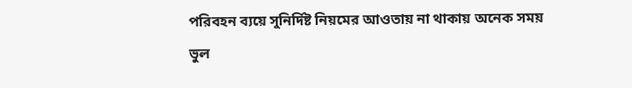পরিবহন ব্যয়ে সুনির্দিষ্ট নিয়মের আওতায় না থাকায় অনেক সময় ভুল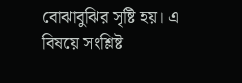বোঝাবুঝির সৃষ্টি হয়। এ বিষয়ে সংশ্লিষ্ট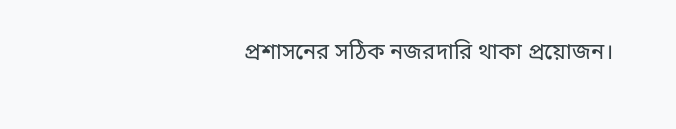প্রশাসনের সঠিক নজরদারি থাকা প্রয়োজন।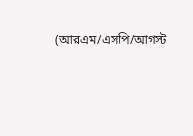(আরএম/এসপি/আগস্ট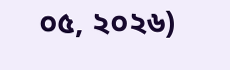০৫, ২০২৬)